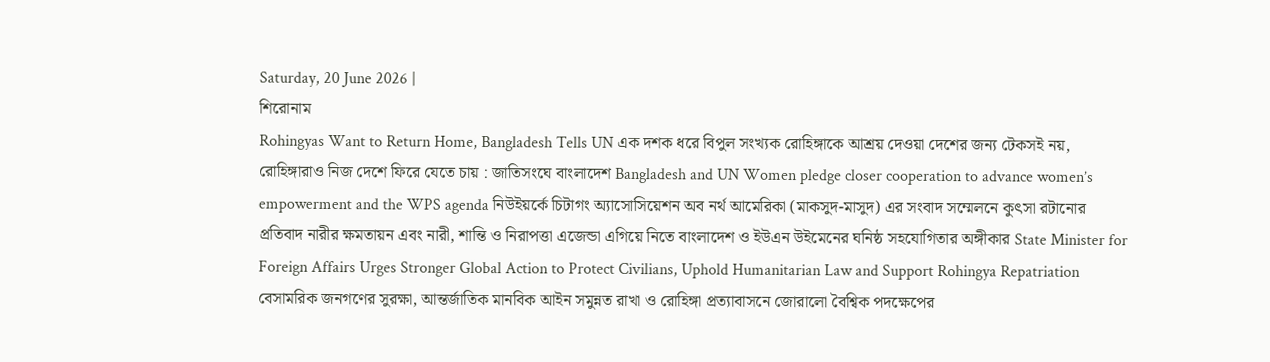Saturday, 20 June 2026 |
শিরোনাম
Rohingyas Want to Return Home, Bangladesh Tells UN এক দশক ধরে বিপুল সংখ্যক রোহিঙ্গাকে আশ্রয় দেওয়া দেশের জন্য টেকসই নয়, রোহিঙ্গারাও নিজ দেশে ফিরে যেতে চায় : জাতিসংঘে বাংলাদেশ Bangladesh and UN Women pledge closer cooperation to advance women’s empowerment and the WPS agenda নিউইয়র্কে চিটাগং অ্যাসোসিয়েশন অব নর্থ আমেরিকা (মাকসুদ-মাসুদ) এর সংবাদ সম্মেলনে কুৎসা রটানোর প্রতিবাদ নারীর ক্ষমতায়ন এবং নারী, শান্তি ও নিরাপত্তা এজেন্ডা এগিয়ে নিতে বাংলাদেশ ও ইউএন উইমেনের ঘনিষ্ঠ সহযোগিতার অঙ্গীকার State Minister for Foreign Affairs Urges Stronger Global Action to Protect Civilians, Uphold Humanitarian Law and Support Rohingya Repatriation বেসামরিক জনগণের সুরক্ষা, আন্তর্জাতিক মানবিক আইন সমুন্নত রাখা ও রোহিঙ্গা প্রত্যাবাসনে জোরালো বৈশ্বিক পদক্ষেপের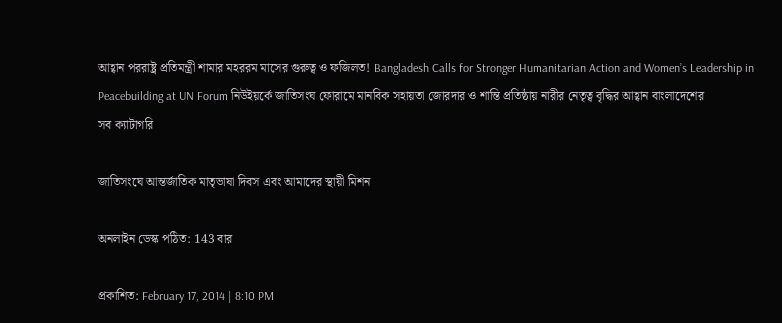আহ্বান পররাষ্ট্র প্রতিমন্ত্রী শামার মহররম মাসের গুরুত্ব ও ফজিলত! Bangladesh Calls for Stronger Humanitarian Action and Women’s Leadership in Peacebuilding at UN Forum নিউইয়র্কে জাতিসংঘ ফোরামে মানবিক সহায়তা জোরদার ও শান্তি প্রতিষ্ঠায় নারীর নেতৃত্ব বৃদ্ধির আহ্বান বাংলাদেশের
সব ক্যাটাগরি

জাতিসংঘে আন্তর্জাতিক মাতৃভাষা দিবস এবং আমাদের স্থায়ী মিশন

অনলাইন ডেস্ক পঠিত: 143 বার

প্রকাশিত: February 17, 2014 | 8:10 PM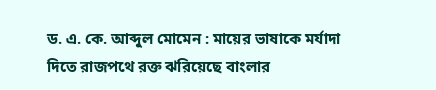ড. এ. কে. আব্দুল মোমেন : মায়ের ভাষাকে মর্যাদা দিতে রাজপথে রক্ত ঝরিয়েছে বাংলার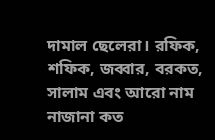দামাল ছেলেরা। রফিক, শফিক, জব্বার, বরকত, সালাম এবং আরো নাম নাজানা কত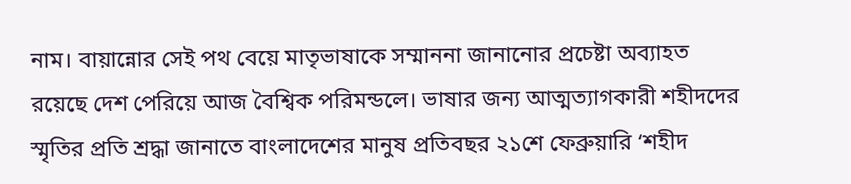নাম। বায়ান্নোর সেই পথ বেয়ে মাতৃভাষাকে সম্মাননা জানানোর প্রচেষ্টা অব্যাহত রয়েছে দেশ পেরিয়ে আজ বৈশ্বিক পরিমন্ডলে। ভাষার জন্য আত্মত্যাগকারী শহীদদের স্মৃতির প্রতি শ্রদ্ধা জানাতে বাংলাদেশের মানুষ প্রতিবছর ২১শে ফেব্রুয়ারি ‘শহীদ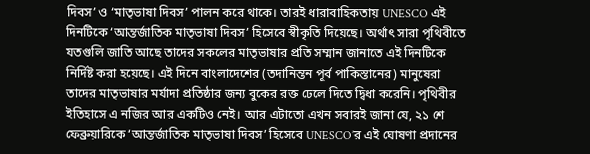দিবস’ ও ‘মাতৃভাষা দিবস’ পালন করে থাকে। তারই ধারাবাহিকতায় UNESCO এই দিনটিকে ‘আন্তর্জাতিক মাতৃভাষা দিবস’ হিসেবে স্বীকৃতি দিয়েছে। অর্থাৎ সারা পৃথিবীতে যতগুলি জাতি আছে তাদের সকলের মাতৃভাষার প্রতি সম্মান জানাতে এই দিনটিকে নির্দিষ্ট করা হয়েছে। এই দিনে বাংলাদেশের (তদানিন্তন পূর্ব পাকিস্তানের) মানুষেরা তাদের মাতৃভাষার মর্যাদা প্রতিষ্ঠার জন্য বুকের রক্ত ঢেলে দিতে দ্বিধা করেনি। পৃথিবীর ইতিহাসে এ নজির আর একটিও নেই। আর এটাতো এখন সবারই জানা যে, ২১ শে ফেব্রুয়ারিকে ‘আন্তর্জাতিক মাতৃভাষা দিবস’ হিসেবে UNESCO’র এই ঘোষণা প্রদানের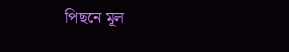পিছনে মূল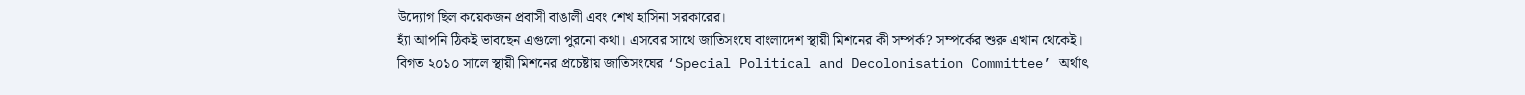উদ্যোগ ছিল কয়েকজন প্রবাসী বাঙালী এবং শেখ হাসিনা সরকারের।
হ্যাঁ আপনি ঠিকই ভাবছেন এগুলো পুরনো কথা। এসবের সাথে জাতিসংঘে বাংলাদেশ স্থায়ী মিশনের কী সম্পর্ক? সম্পর্কের শুরু এখান থেকেই।
বিগত ২০১০ সালে স্থায়ী মিশনের প্রচেষ্টায় জাতিসংঘের ‘Special Political and Decolonisation Committee’ অর্থাৎ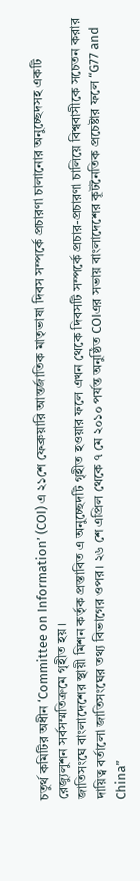চতুর্থ কমিটির অধীন ‘Committee on Information’ (COI) এ ২১শে ফেব্রুয়ারি আন্তর্জাতিক মাতৃভাষা দিবস সম্পর্কে প্রচারণা চালানোর অনুচ্ছেদসহ একটি রেজ্যুলুশন সর্বসম্মতিক্রমে গৃহীত হয়।
জাতিসংঘে বাংলাদেশের স্থায়ী মিশন কর্তৃক প্রস্তাবিত এ অনুচ্ছেদটি গৃহীত হওয়ার ফলে এখন থেকে দিবসটি সম্পর্কে প্রচার-প্রচারণা চালিয়ে বিশ্ববাসীকে সচেতন করার দায়িত্ব বর্তালো জাতিসংঘের তথ্য বিভাগের ওপর। ২৬ শে এপ্রিল থেকে ৭ মে ২০১০ পর্যন্ত অনুষ্ঠিত COIএর সভায় বাংলাদেশের কূটনৈতিক প্রচেষ্টার ফলে “G77 and China”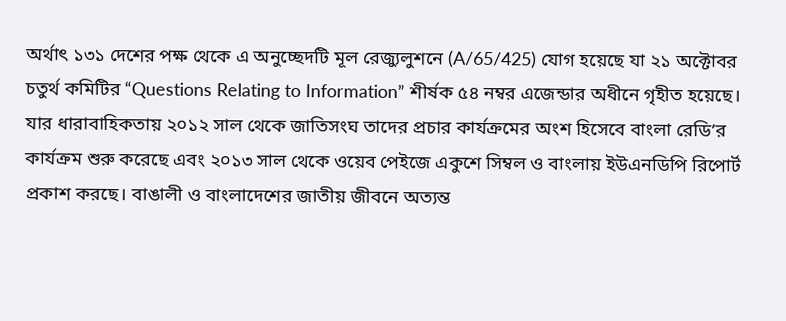অর্থাৎ ১৩১ দেশের পক্ষ থেকে এ অনুচ্ছেদটি মূল রেজ্যুলুশনে (A/65/425) যোগ হয়েছে যা ২১ অক্টোবর চতুর্থ কমিটির “Questions Relating to Information” শীর্ষক ৫৪ নম্বর এজেন্ডার অধীনে গৃহীত হয়েছে। যার ধারাবাহিকতায় ২০১২ সাল থেকে জাতিসংঘ তাদের প্রচার কার্যক্রমের অংশ হিসেবে বাংলা রেডি’র কার্যক্রম শুরু করেছে এবং ২০১৩ সাল থেকে ওয়েব পেইজে একুশে সিম্বল ও বাংলায় ইউএনডিপি রিপোর্ট প্রকাশ করছে। বাঙালী ও বাংলাদেশের জাতীয় জীবনে অত্যন্ত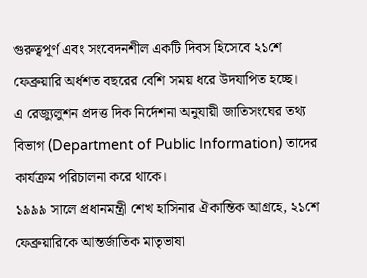গুরুত্বপূর্ণ এবং সংবেদনশীল একটি দিবস হিসেবে ২১শে ফেব্রুয়ারি অর্ধশত বছরের বেশি সময় ধরে উদযাপিত হচ্ছে।
এ রেজ্যুলুশন প্রদত্ত দিক নির্দেশনা অনুযায়ী জাতিসংঘের তথ্য বিভাগ (Department of Public Information) তাদের কার্যক্রম পরিচালনা করে থাকে।
১৯৯৯ সালে প্রধানমন্ত্রী শেখ হাসিনার ঐকান্তিক আগ্রহে, ২১শে ফেব্রুয়ারিকে আন্তর্জাতিক মাতৃভাষা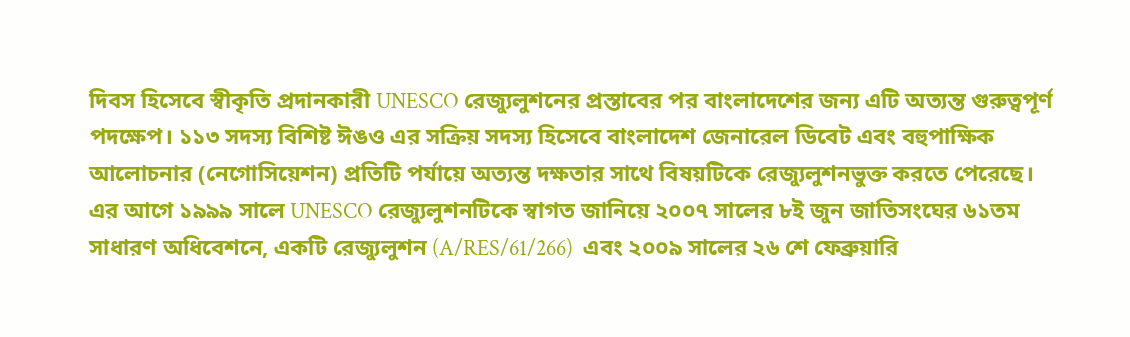দিবস হিসেবে স্বীকৃতি প্রদানকারী UNESCO রেজ্যুলুশনের প্রস্তাবের পর বাংলাদেশের জন্য এটি অত্যন্ত গুরুত্বপূর্ণ পদক্ষেপ। ১১৩ সদস্য বিশিষ্ট ঈঙও এর সক্রিয় সদস্য হিসেবে বাংলাদেশ জেনারেল ডিবেট এবং বহুপাক্ষিক আলোচনার (নেগোসিয়েশন) প্রতিটি পর্যায়ে অত্যন্ত দক্ষতার সাথে বিষয়টিকে রেজ্যুলুশনভুক্ত করতে পেরেছে।
এর আগে ১৯৯৯ সালে UNESCO রেজ্যুলুশনটিকে স্বাগত জানিয়ে ২০০৭ সালের ৮ই জুন জাতিসংঘের ৬১তম সাধারণ অধিবেশনে, একটি রেজ্যুলুশন (A/RES/61/266)  এবং ২০০৯ সালের ২৬ শে ফেব্রুয়ারি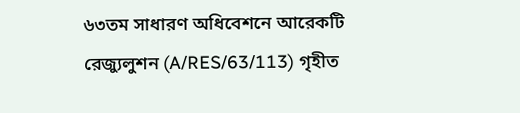৬৩তম সাধারণ অধিবেশনে আরেকটি রেজ্যুলুশন (A/RES/63/113) গৃহীত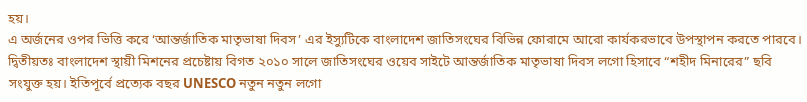হয়।
এ অর্জনের ওপর ভিত্তি করে ‘আন্তর্জাতিক মাতৃভাষা দিবস’ এর ইস্যুটিকে বাংলাদেশ জাতিসংঘের বিভিন্ন ফোরামে আরো কার্যকরভাবে উপস্থাপন করতে পারবে।
দ্বিতীয়তঃ বাংলাদেশ স্থায়ী মিশনের প্রচেষ্টায় বিগত ২০১০ সালে জাতিসংঘের ওয়েব সাইটে আন্তর্জাতিক মাতৃভাষা দিবস লগো হিসাবে “শহীদ মিনারের” ছবি সংযুক্ত হয়। ইতিপূর্বে প্রত্যেক বছর UNESCO নতুন নতুন লগো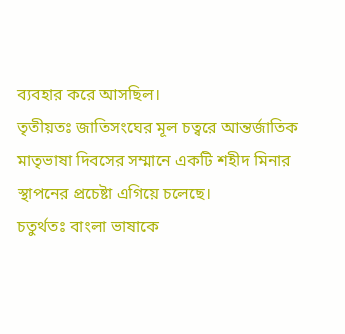ব্যবহার করে আসছিল।
তৃতীয়তঃ জাতিসংঘের মূল চত্বরে আন্তর্জাতিক মাতৃভাষা দিবসের সম্মানে একটি শহীদ মিনার স্থাপনের প্রচেষ্টা এগিয়ে চলেছে।
চতুর্থতঃ বাংলা ভাষাকে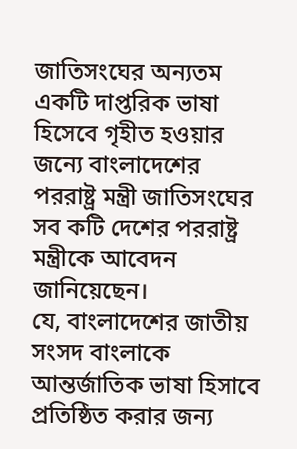জাতিসংঘের অন্যতম একটি দাপ্তরিক ভাষা হিসেবে গৃহীত হওয়ার জন্যে বাংলাদেশের পররাষ্ট্র মন্ত্রী জাতিসংঘের সব কটি দেশের পররাষ্ট্র মন্ত্রীকে আবেদন জানিয়েছেন।
যে, বাংলাদেশের জাতীয় সংসদ বাংলাকে আন্তর্জাতিক ভাষা হিসাবে প্রতিষ্ঠিত করার জন্য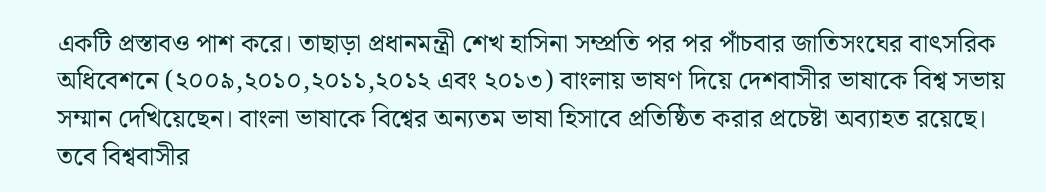একটি প্রস্তাবও পাশ করে। তাছাড়া প্রধানমন্ত্রী শেখ হাসিনা সম্প্রতি পর পর পাঁচবার জাতিসংঘের বাৎসরিক অধিবেশনে (২০০৯,২০১০,২০১১,২০১২ এবং ২০১৩) বাংলায় ভাষণ দিয়ে দেশবাসীর ভাষাকে বিশ্ব সভায় সম্মান দেখিয়েছেন। বাংলা ভাষাকে বিশ্বের অন্যতম ভাষা হিসাবে প্রতিষ্ঠিত করার প্রচেষ্টা অব্যাহত রয়েছে। তবে বিশ্ববাসীর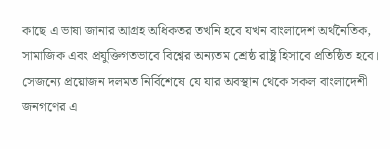কাছে এ ভাষা জানার আগ্রহ অধিকতর তখনি হবে যখন বাংলাদেশ অর্থনৈতিক, সামাজিক এবং প্রযুক্তিগতভাবে বিশ্বের অন্যতম শ্রেষ্ঠ রাষ্ট্র হিসাবে প্রতিষ্ঠিত হবে। সেজন্যে প্রয়োজন দলমত নির্বিশেষে যে যার অবস্থান থেকে সকল বাংলাদেশী জনগণের এ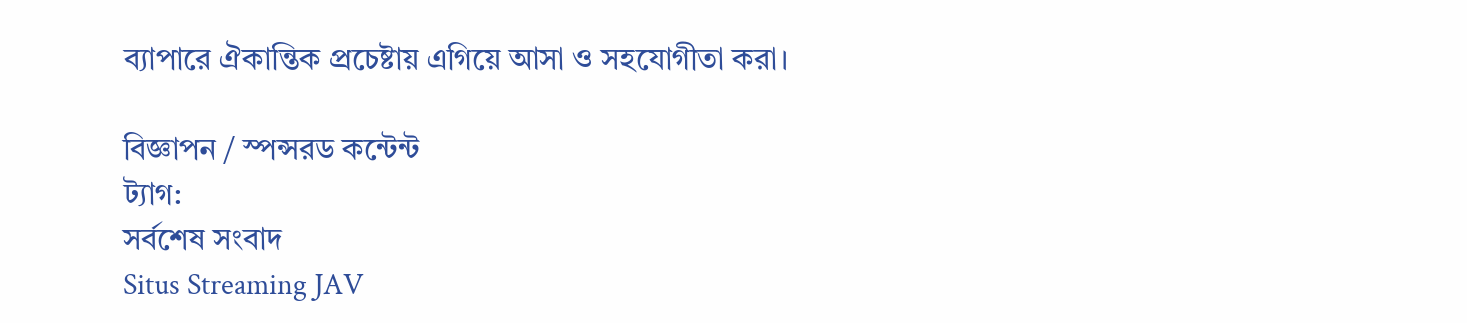ব্যাপারে ঐকান্তিক প্রচেষ্টায় এগিয়ে আসা ও সহযোগীতা করা।

বিজ্ঞাপন / স্পন্সরড কন্টেন্ট
ট্যাগ:
সর্বশেষ সংবাদ
Situs Streaming JAV